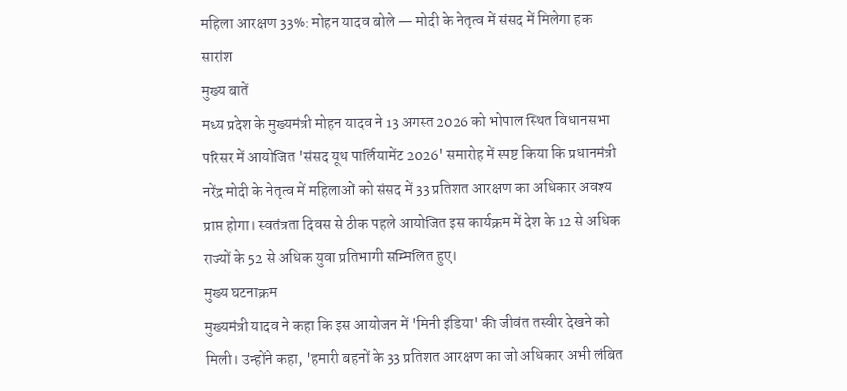महिला आरक्षण 33%: मोहन यादव बोले — मोदी के नेतृत्व में संसद में मिलेगा हक
सारांश
मुख्य बातें
मध्य प्रदेश के मुख्यमंत्री मोहन यादव ने 13 अगस्त 2026 को भोपाल स्थित विधानसभा परिसर में आयोजित 'संसद यूथ पार्लियामेंट 2026' समारोह में स्पष्ट किया कि प्रधानमंत्री नरेंद्र मोदी के नेतृत्व में महिलाओं को संसद में 33 प्रतिशत आरक्षण का अधिकार अवश्य प्राप्त होगा। स्वतंत्रता दिवस से ठीक पहले आयोजित इस कार्यक्रम में देश के 12 से अधिक राज्यों के 52 से अधिक युवा प्रतिभागी सम्मिलित हुए।
मुख्य घटनाक्रम
मुख्यमंत्री यादव ने कहा कि इस आयोजन में 'मिनी इंडिया' की जीवंत तस्वीर देखने को मिली। उन्होंने कहा, 'हमारी बहनों के 33 प्रतिशत आरक्षण का जो अधिकार अभी लंबित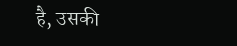है, उसकी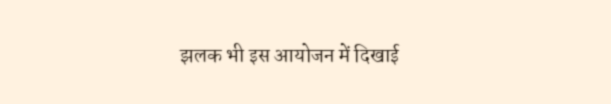झलक भी इस आयोजन में दिखाई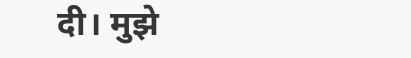दी। मुझे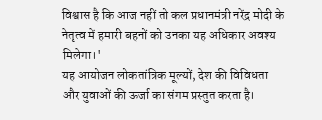विश्वास है कि आज नहीं तो कल प्रधानमंत्री नरेंद्र मोदी के नेतृत्व में हमारी बहनों को उनका यह अधिकार अवश्य मिलेगा।'
यह आयोजन लोकतांत्रिक मूल्यों, देश की विविधता और युवाओं की ऊर्जा का संगम प्रस्तुत करता है।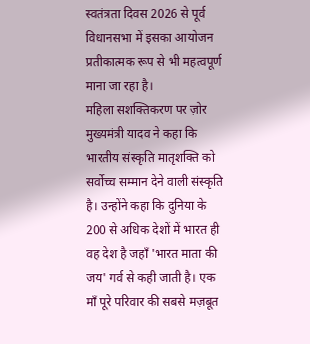स्वतंत्रता दिवस 2026 से पूर्व विधानसभा में इसका आयोजन प्रतीकात्मक रूप से भी महत्वपूर्ण माना जा रहा है।
महिला सशक्तिकरण पर ज़ोर
मुख्यमंत्री यादव ने कहा कि भारतीय संस्कृति मातृशक्ति को सर्वोच्च सम्मान देने वाली संस्कृति है। उन्होंने कहा कि दुनिया के 200 से अधिक देशों में भारत ही वह देश है जहाँ 'भारत माता की जय' गर्व से कही जाती है। एक माँ पूरे परिवार की सबसे मज़बूत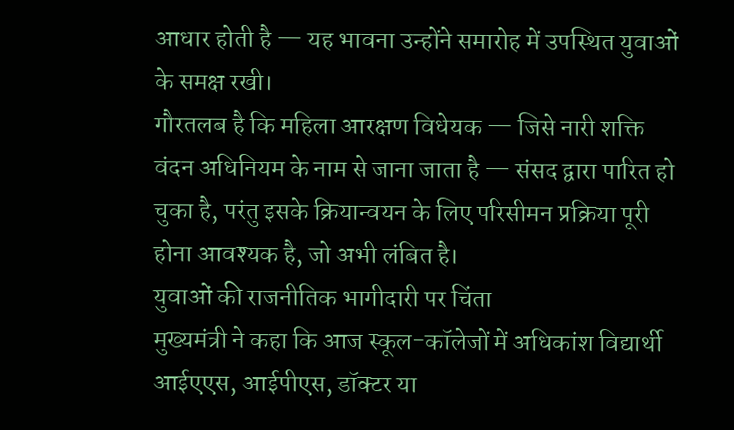आधार होती है — यह भावना उन्होंने समारोह में उपस्थित युवाओं के समक्ष रखी।
गौरतलब है कि महिला आरक्षण विधेयक — जिसे नारी शक्ति वंदन अधिनियम के नाम से जाना जाता है — संसद द्वारा पारित हो चुका है, परंतु इसके क्रियान्वयन के लिए परिसीमन प्रक्रिया पूरी होना आवश्यक है, जो अभी लंबित है।
युवाओं की राजनीतिक भागीदारी पर चिंता
मुख्यमंत्री ने कहा कि आज स्कूल-कॉलेजों में अधिकांश विद्यार्थी आईएएस, आईपीएस, डॉक्टर या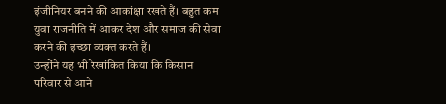इंजीनियर बनने की आकांक्षा रखते हैं। बहुत कम युवा राजनीति में आकर देश और समाज की सेवा करने की इच्छा व्यक्त करते हैं।
उन्होंने यह भी रेखांकित किया कि किसान परिवार से आने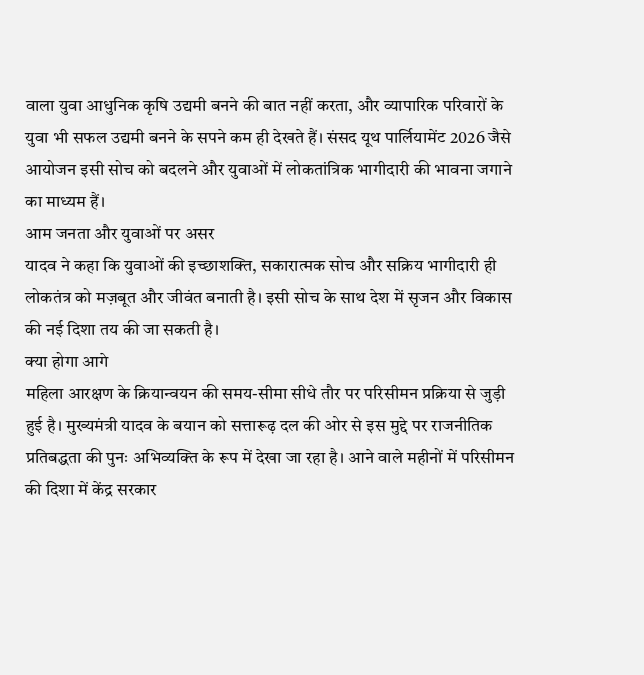वाला युवा आधुनिक कृषि उद्यमी बनने की बात नहीं करता, और व्यापारिक परिवारों के युवा भी सफल उद्यमी बनने के सपने कम ही देखते हैं। संसद यूथ पार्लियामेंट 2026 जैसे आयोजन इसी सोच को बदलने और युवाओं में लोकतांत्रिक भागीदारी की भावना जगाने का माध्यम हैं।
आम जनता और युवाओं पर असर
यादव ने कहा कि युवाओं की इच्छाशक्ति, सकारात्मक सोच और सक्रिय भागीदारी ही लोकतंत्र को मज़बूत और जीवंत बनाती है। इसी सोच के साथ देश में सृजन और विकास की नई दिशा तय की जा सकती है।
क्या होगा आगे
महिला आरक्षण के क्रियान्वयन की समय-सीमा सीधे तौर पर परिसीमन प्रक्रिया से जुड़ी हुई है। मुख्यमंत्री यादव के बयान को सत्तारूढ़ दल की ओर से इस मुद्दे पर राजनीतिक प्रतिबद्धता की पुनः अभिव्यक्ति के रूप में देखा जा रहा है। आने वाले महीनों में परिसीमन की दिशा में केंद्र सरकार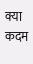क्या कदम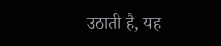उठाती है, यह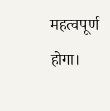महत्वपूर्ण होगा।